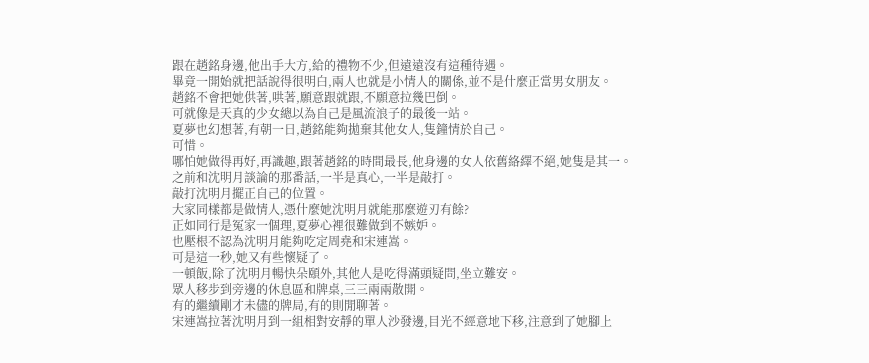跟在趙銘身邊,他出手大方,給的禮物不少,但遠遠沒有這種待遇。
畢竟一開始就把話說得很明白,兩人也就是小情人的關係,並不是什麼正當男女朋友。
趙銘不會把她供著,哄著,願意跟就跟,不願意拉幾巴倒。
可就像是天真的少女總以為自己是風流浪子的最後一站。
夏夢也幻想著,有朝一日,趙銘能夠拋棄其他女人,隻鐘情於自己。
可惜。
哪怕她做得再好,再識趣,跟著趙銘的時間最長,他身邊的女人依舊絡繹不絕,她隻是其一。
之前和沈明月談論的那番話,一半是真心,一半是敲打。
敲打沈明月擺正自己的位置。
大家同樣都是做情人,憑什麼她沈明月就能那麼遊刃有餘?
正如同行是冤家一個理,夏夢心裡很難做到不嫉妒。
也壓根不認為沈明月能夠吃定周堯和宋連嵩。
可是這一秒,她又有些懷疑了。
一頓飯,除了沈明月暢快朵頤外,其他人是吃得滿頭疑問,坐立難安。
眾人移步到旁邊的休息區和牌桌,三三兩兩散開。
有的繼續剛才未儘的牌局,有的則閒聊著。
宋連嵩拉著沈明月到一組相對安靜的單人沙發邊,目光不經意地下移,注意到了她腳上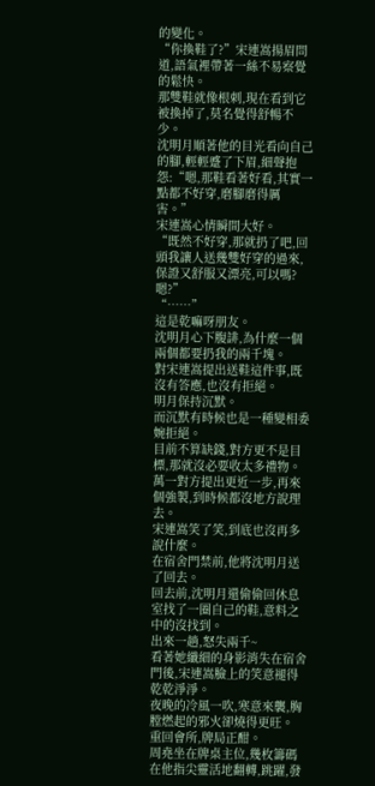的變化。
“你換鞋了?”宋連嵩揚眉問道,語氣裡帶著一絲不易察覺的鬆快。
那雙鞋就像根刺,現在看到它被換掉了,莫名覺得舒暢不少。
沈明月順著他的目光看向自己的腳,輕輕蹙了下眉,細聲抱怨:“嗯,那鞋看著好看,其實一點都不好穿,磨腳磨得厲害。”
宋連嵩心情瞬間大好。
“既然不好穿,那就扔了吧,回頭我讓人送幾雙好穿的過來,保證又舒服又漂亮,可以嗎?嗯?”
“……”
這是乾嘛呀朋友。
沈明月心下腹誹,為什麼一個兩個都要扔我的兩千塊。
對宋連嵩提出送鞋這件事,既沒有答應,也沒有拒絕。
明月保持沉默。
而沉默有時候也是一種變相委婉拒絕。
目前不算缺錢,對方更不是目標,那就沒必要收太多禮物。
萬一對方提出更近一步,再來個強製,到時候都沒地方說理去。
宋連嵩笑了笑,到底也沒再多說什麼。
在宿舍門禁前,他將沈明月送了回去。
回去前,沈明月還偷偷回休息室找了一圈自己的鞋,意料之中的沒找到。
出來一趟,怒失兩千~
看著她纖細的身影消失在宿舍門後,宋連嵩臉上的笑意褪得乾乾淨淨。
夜晚的冷風一吹,寒意來襲,胸膛燃起的邪火卻燒得更旺。
重回會所,牌局正酣。
周堯坐在牌桌主位,幾枚籌碼在他指尖靈活地翻轉,跳躍,發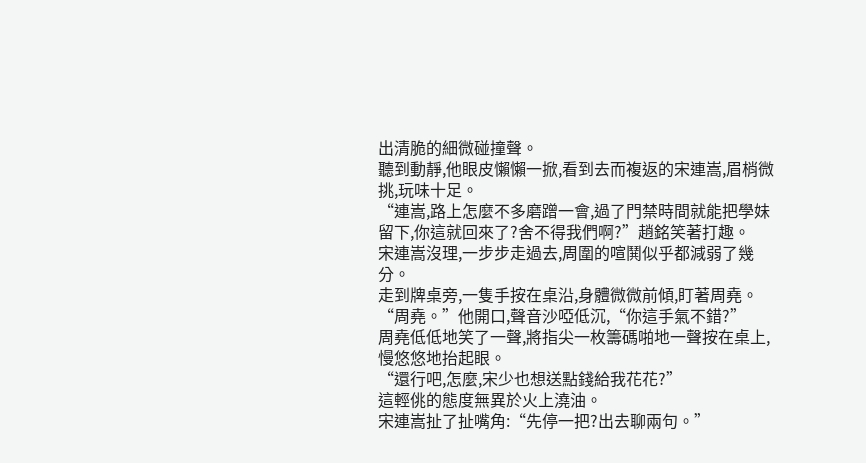出清脆的細微碰撞聲。
聽到動靜,他眼皮懶懶一掀,看到去而複返的宋連嵩,眉梢微挑,玩味十足。
“連嵩,路上怎麼不多磨蹭一會,過了門禁時間就能把學妹留下,你這就回來了?舍不得我們啊?”趙銘笑著打趣。
宋連嵩沒理,一步步走過去,周圍的喧鬨似乎都減弱了幾分。
走到牌桌旁,一隻手按在桌沿,身體微微前傾,盯著周堯。
“周堯。”他開口,聲音沙啞低沉,“你這手氣不錯?”
周堯低低地笑了一聲,將指尖一枚籌碼啪地一聲按在桌上,慢悠悠地抬起眼。
“還行吧,怎麼,宋少也想送點錢給我花花?”
這輕佻的態度無異於火上澆油。
宋連嵩扯了扯嘴角:“先停一把?出去聊兩句。”